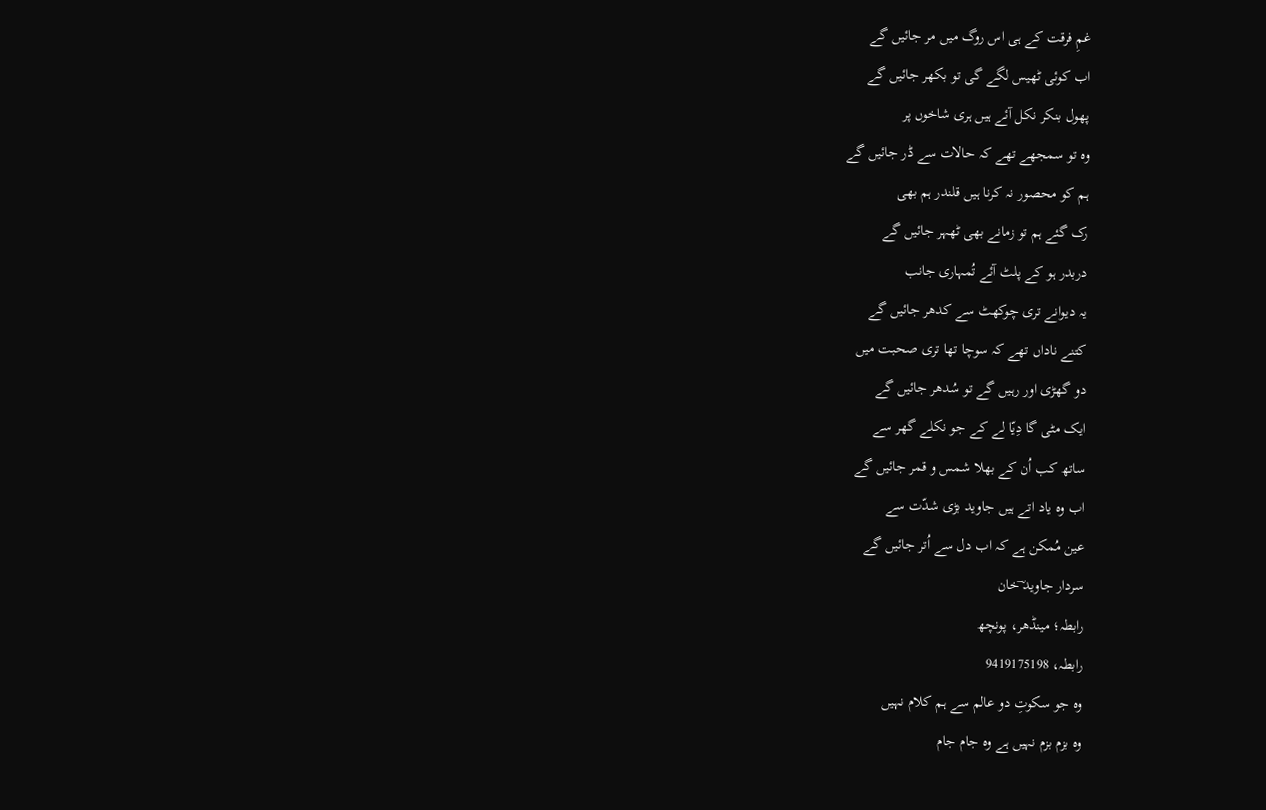غمِ فرقت کے ہی اس روگ میں مر جائیں گے
اب کوئی ٹھیس لگے گی تو بکھر جائیں گے
پھول بنکر نکل آئے ہیں ہری شاخوں پر
وہ تو سمجھے تھے کہ حالات سے ڈر جائیں گے
ہم کو محصور نہ کرنا ہیں قلندر ہم بھی
رک گئے ہم تو زمانے بھی ٹھہر جائیں گے
دربدر ہو کے پلٹ آئے تُمہاری جانب
یہ دیوانے تری چوکھٹ سے کدھر جائیں گے
کتنے ناداں تھے کہ سوچا تھا تری صحبت میں
دو گھڑی اور رہیں گے تو سُدھر جائیں گے
ایک مٹی گا دِیّا لے کے جو نکلے گھر سے
ساتھ کب اُن کے بھلا شمس و قمر جائیں گے
اب وہ یاد اتے ہیں جاوید بڑی شدّت سے
عین مُمکن ہے کہ اب دل سے اُتر جائیں گے
سردار جاوید ؔخان
رابطہ؛ مینڈھر، پونچھ
رابطہ، 9419175198
وہ جو سکوتِ دو عالم سے ہم کلام نہیں
وہ بزم بزم نہیں ہے وہ جام جام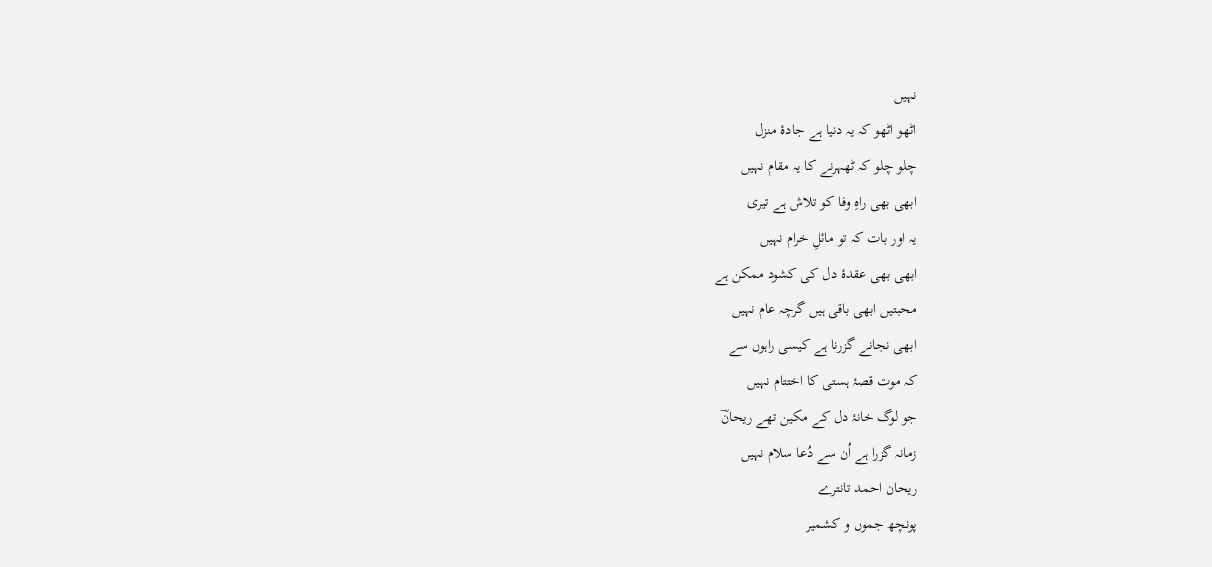نہیں
اٹھو اٹھو کہ یہ دنیا ہے جادۂ منزل
چلو چلو کہ ٹھہرنے کا یہ مقام نہیں
ابھی بھی راہِ وفا کو تلاش ہے تیری
یہ اور بات کہ تو مائلِ خرام نہیں
ابھی بھی عقدۂ دل کی کشود ممکن ہے
محبتیں ابھی باقی ہیں گرچہ عام نہیں
ابھی نجانے گزرنا ہے کیسی راہوں سے
کہ موت قصۂ ہستی کا اختتام نہیں
جو لوگ خانۂ دل کے مکین تھے ریحانؔ
زمانہ گزرا ہے اُن سے دُعا سلام نہیں
ریحان احمد تانترے
پونچھ جموں و کشمیر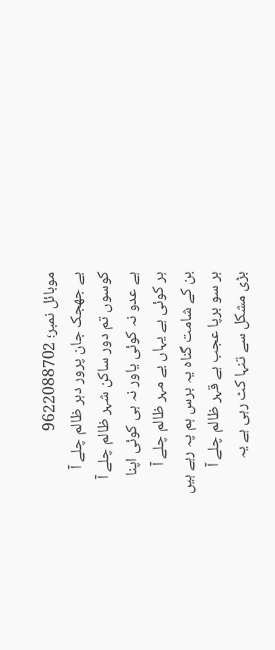موبائل نمبر؛ 9622088702
بے جھجک جان پرور دہر ظالم چلے آ
کوسوں تم دور ساکن شہر ظالم چلے آ
ہے عدو نہ کوئی یاور نہ ہی کوئی اپنا
ہر کوئی ہے یہاں بے مہر ظالم چلے آ
بن کے شامت گناہ یہ برس ہم پہ رہے ہیں
ہر سو برپا عجب ہے قہر ظالم چلے آ
بڑی مشکل سے تنہا کٹ رہی ہے یہ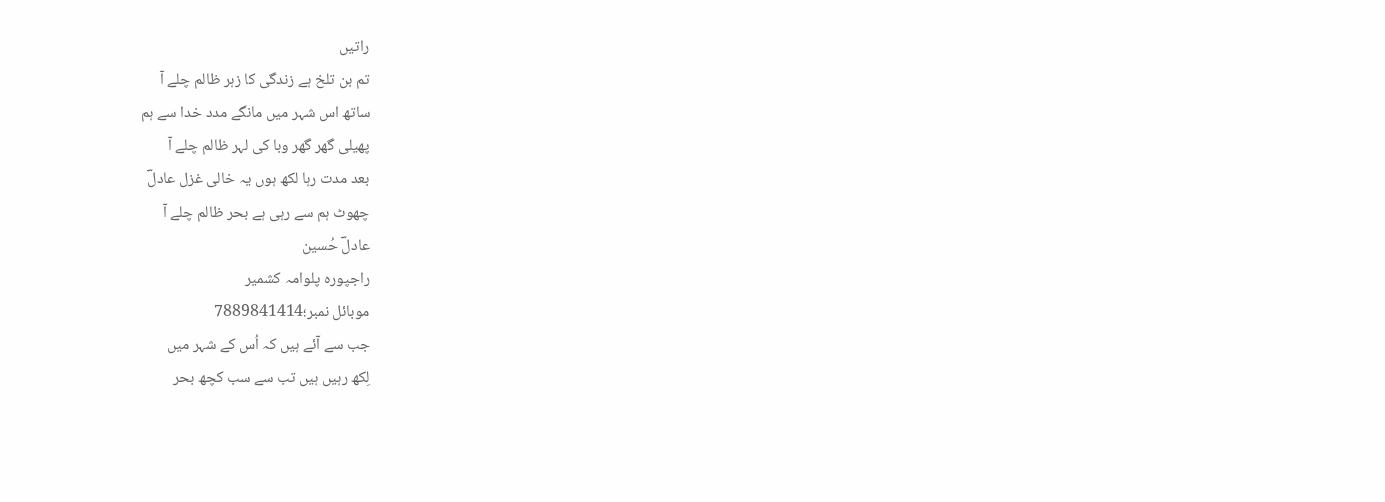راتیں
تم بن تلخ ہے زندگی کا زہر ظالم چلے آ
ساتھ اس شہر میں مانگے مدد خدا سے ہم
پھیلی گھر گھر وبا کی لہر ظالم چلے آ
بعد مدت رہا لکھ ہوں یہ خالی غزل عادلؔ
چھوٹ ہم سے رہی ہے بحر ظالم چلے آ
عادلؔ حُسین
راجپورہ پلوامہ کشمیر
موبائل نمبر؛7889841414
جب سے آئے ہیں کہ اُس کے شہر میں
لِکھ رہیں ہیں تب سے سب کچھ بحر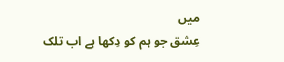میں
عِشق جو ہم کو دِکھا ہے اب تلک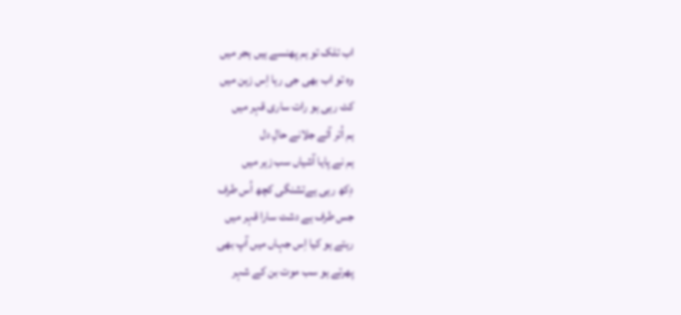اب تلک تو ہم پھنسے ہیں ہجر میں
وہ تو اب بھی جی رہا اِس زہن میں
کٹ رہی ہو رات ساری قہر میں
ہم اُتر آئے جلانے حالِ دل
ہم نے پایا آشیاں سب زہر میں
دِکھ رہی ہےتشنگی کچھ اُس طرف
جس طرف ہے دشت سارا قہر میں
رہتے ہو کیا اِس جہاں میں آپ بھی
پھرتے ہو سب موت بن کے شہر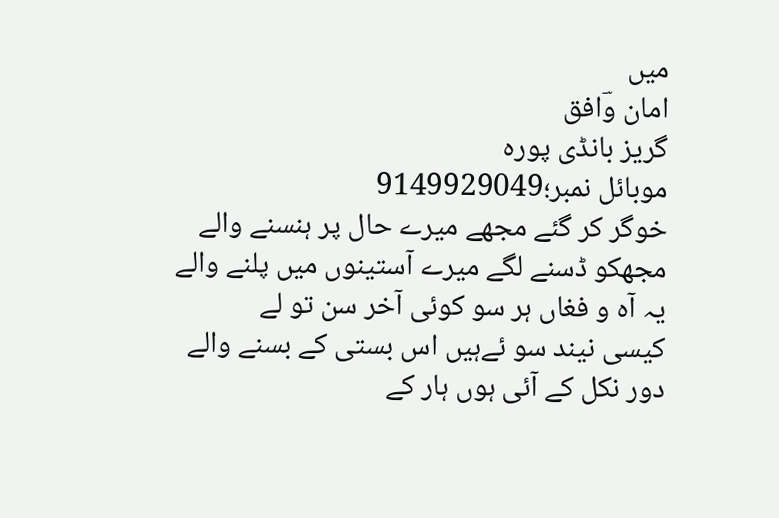میں
امان وؔافق
گریز بانڈی پورہ
موبائل نمبر؛9149929049
خوگر کر گئے مجھے میرے حال پر ہنسنے والے
مجھکو ڈسنے لگے میرے آستینوں میں پلنے والے
یہ آہ و فغاں ہر سو کوئی آخر سن تو لے
کیسی نیند سو ئےہیں اس بستی کے بسنے والے
دور نکل کے آئی ہوں ہار کے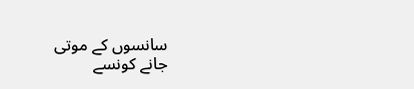سانسوں کے موتی
جانے کونسے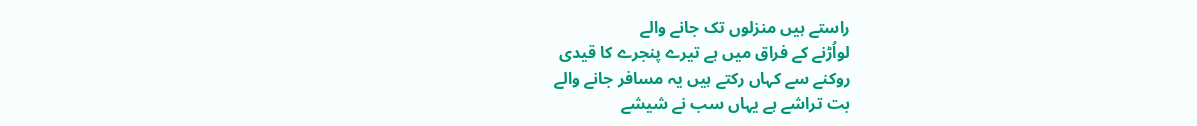راستے ہیں منزلوں تک جانے والے
لواُڑنے کے فراق میں ہے تیرے پنجرے کا قیدی
روکنے سے کہاں رکتے ہیں یہ مسافر جانے والے
بت تراشے ہے یہاں سب نے شیشے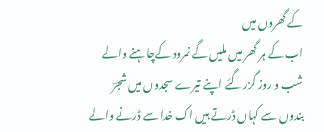کے گھروں میں
اب کے ہر گھر میں ملیں گے نمرود کےچاہنے والے
شب و روز گزر گئے اپنے تیرے سجدوں میں شجرؔ
بندوں سے کہاں ڈرتے ہیں اک خدا سے ڈرنے والے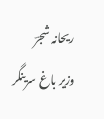ریحانہ شجرؔ
وزیر باغ سرینگر